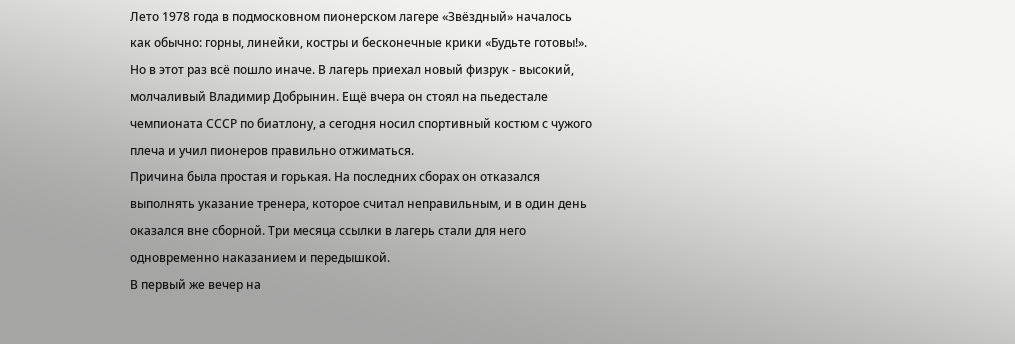Лето 1978 года в подмосковном пионерском лагере «Звёздный» началось как обычно: горны, линейки, костры и бесконечные крики «Будьте готовы!».
Но в этот раз всё пошло иначе. В лагерь приехал новый физрук - высокий, молчаливый Владимир Добрынин. Ещё вчера он стоял на пьедестале чемпионата СССР по биатлону, а сегодня носил спортивный костюм с чужого плеча и учил пионеров правильно отжиматься.
Причина была простая и горькая. На последних сборах он отказался выполнять указание тренера, которое считал неправильным, и в один день оказался вне сборной. Три месяца ссылки в лагерь стали для него одновременно наказанием и передышкой.
В первый же вечер на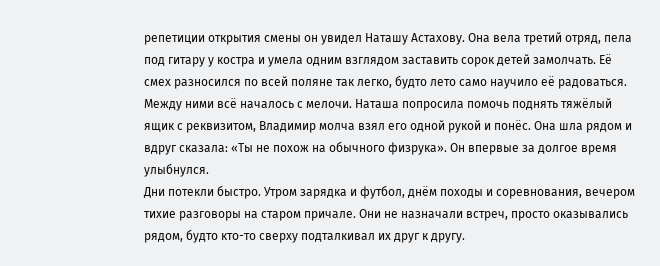репетиции открытия смены он увидел Наташу Астахову. Она вела третий отряд, пела под гитару у костра и умела одним взглядом заставить сорок детей замолчать. Её смех разносился по всей поляне так легко, будто лето само научило её радоваться.
Между ними всё началось с мелочи. Наташа попросила помочь поднять тяжёлый ящик с реквизитом, Владимир молча взял его одной рукой и понёс. Она шла рядом и вдруг сказала: «Ты не похож на обычного физрука». Он впервые за долгое время улыбнулся.
Дни потекли быстро. Утром зарядка и футбол, днём походы и соревнования, вечером тихие разговоры на старом причале. Они не назначали встреч, просто оказывались рядом, будто кто-то сверху подталкивал их друг к другу.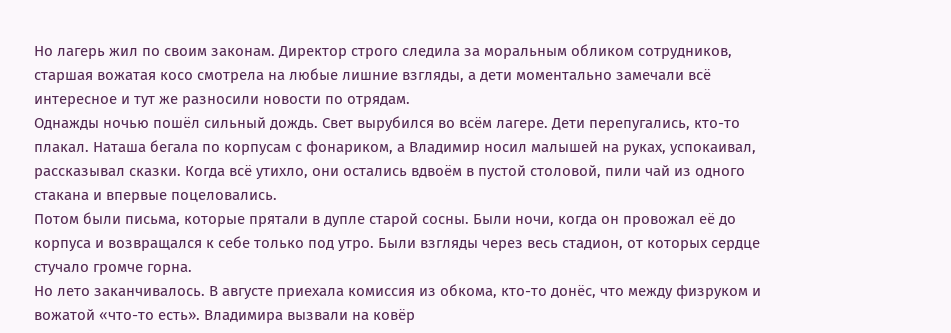Но лагерь жил по своим законам. Директор строго следила за моральным обликом сотрудников, старшая вожатая косо смотрела на любые лишние взгляды, а дети моментально замечали всё интересное и тут же разносили новости по отрядам.
Однажды ночью пошёл сильный дождь. Свет вырубился во всём лагере. Дети перепугались, кто-то плакал. Наташа бегала по корпусам с фонариком, а Владимир носил малышей на руках, успокаивал, рассказывал сказки. Когда всё утихло, они остались вдвоём в пустой столовой, пили чай из одного стакана и впервые поцеловались.
Потом были письма, которые прятали в дупле старой сосны. Были ночи, когда он провожал её до корпуса и возвращался к себе только под утро. Были взгляды через весь стадион, от которых сердце стучало громче горна.
Но лето заканчивалось. В августе приехала комиссия из обкома, кто-то донёс, что между физруком и вожатой «что-то есть». Владимира вызвали на ковёр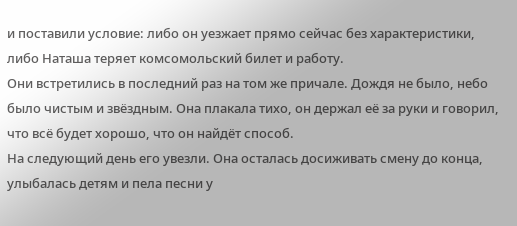и поставили условие: либо он уезжает прямо сейчас без характеристики, либо Наташа теряет комсомольский билет и работу.
Они встретились в последний раз на том же причале. Дождя не было, небо было чистым и звёздным. Она плакала тихо, он держал её за руки и говорил, что всё будет хорошо, что он найдёт способ.
На следующий день его увезли. Она осталась досиживать смену до конца, улыбалась детям и пела песни у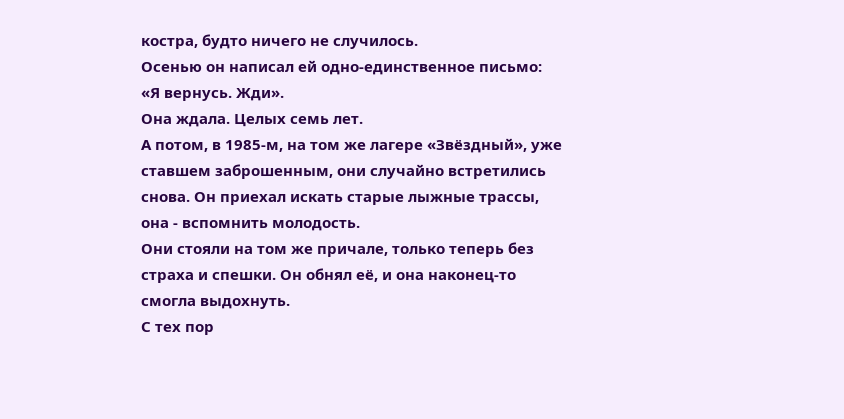костра, будто ничего не случилось.
Осенью он написал ей одно-единственное письмо: «Я вернусь. Жди».
Она ждала. Целых семь лет.
А потом, в 1985-м, на том же лагере «Звёздный», уже ставшем заброшенным, они случайно встретились снова. Он приехал искать старые лыжные трассы, она - вспомнить молодость.
Они стояли на том же причале, только теперь без страха и спешки. Он обнял её, и она наконец-то смогла выдохнуть.
С тех пор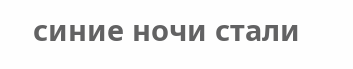синие ночи стали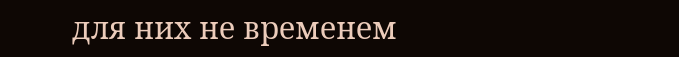для них не временем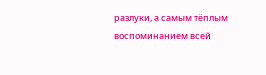разлуки, а самым тёплым воспоминанием всей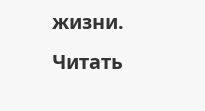жизни.
Читать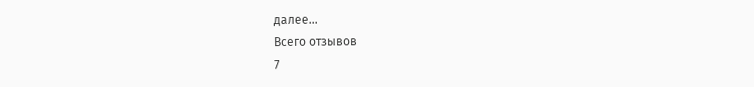далее...
Всего отзывов
7